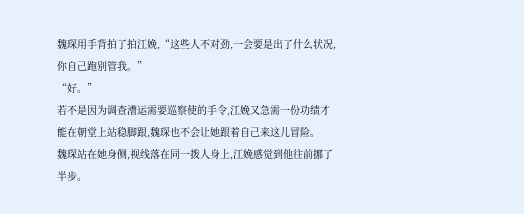魏琛用手背拍了拍江娩,“这些人不对劲,一会要是出了什么状况,你自己跑别管我。”
“好。”
若不是因为调查漕运需要巡察使的手令,江娩又急需一份功绩才能在朝堂上站稳脚跟,魏琛也不会让她跟着自己来这儿冒险。
魏琛站在她身侧,视线落在同一拨人身上,江娩感觉到他往前挪了半步。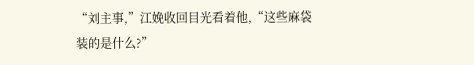“刘主事,”江娩收回目光看着他,“这些麻袋装的是什么?”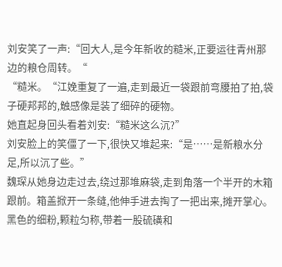刘安笑了一声:“回大人,是今年新收的糙米,正要运往青州那边的粮仓周转。“
“糙米。“江娩重复了一遍,走到最近一袋跟前弯腰拍了拍,袋子硬邦邦的,触感像是装了细碎的硬物。
她直起身回头看着刘安:“糙米这么沉?”
刘安脸上的笑僵了一下,很快又堆起来:“是……是新粮水分足,所以沉了些。”
魏琛从她身边走过去,绕过那堆麻袋,走到角落一个半开的木箱跟前。箱盖掀开一条缝,他伸手进去掏了一把出来,摊开掌心。
黑色的细粉,颗粒匀称,带着一股硫磺和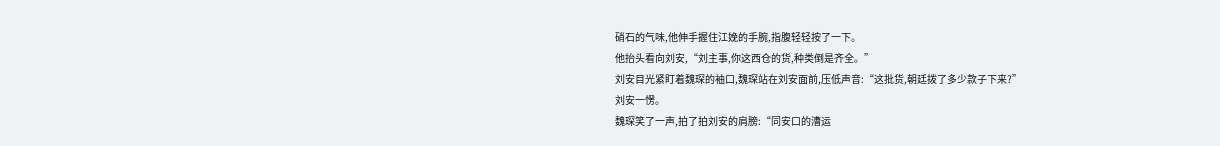硝石的气味,他伸手握住江娩的手腕,指腹轻轻按了一下。
他抬头看向刘安,“刘主事,你这西仓的货,种类倒是齐全。”
刘安目光紧盯着魏琛的袖口,魏琛站在刘安面前,压低声音:“这批货,朝廷拨了多少款子下来?”
刘安一愣。
魏琛笑了一声,拍了拍刘安的肩膀:“同安口的漕运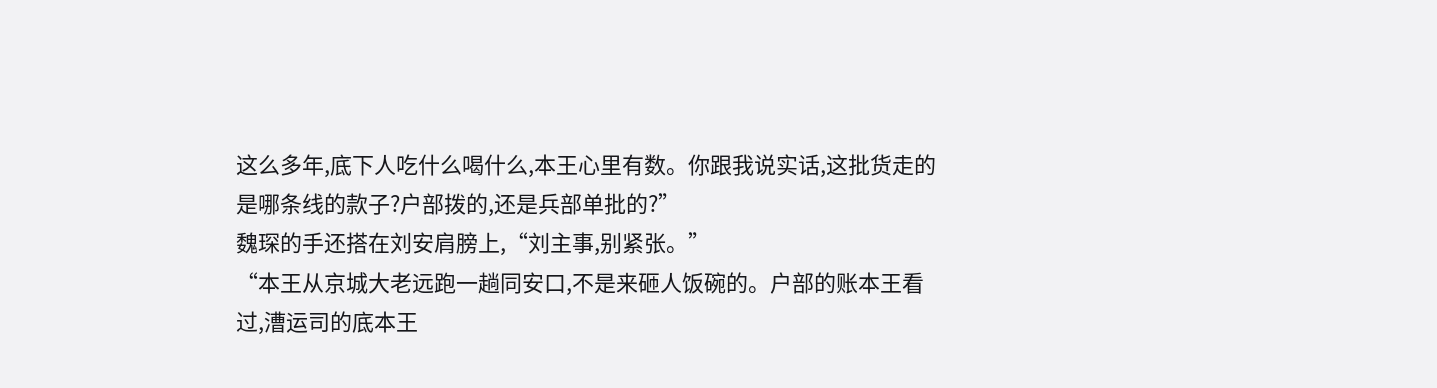这么多年,底下人吃什么喝什么,本王心里有数。你跟我说实话,这批货走的是哪条线的款子?户部拨的,还是兵部单批的?”
魏琛的手还搭在刘安肩膀上,“刘主事,别紧张。”
“本王从京城大老远跑一趟同安口,不是来砸人饭碗的。户部的账本王看过,漕运司的底本王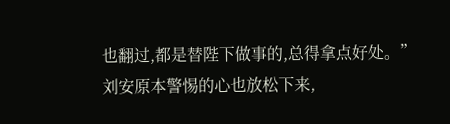也翻过,都是替陛下做事的,总得拿点好处。”
刘安原本警惕的心也放松下来,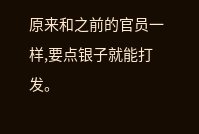原来和之前的官员一样,要点银子就能打发。